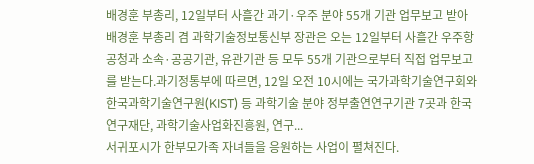배경훈 부총리, 12일부터 사흘간 과기·우주 분야 55개 기관 업무보고 받아
배경훈 부총리 겸 과학기술정보통신부 장관은 오는 12일부터 사흘간 우주항공청과 소속·공공기관, 유관기관 등 모두 55개 기관으로부터 직접 업무보고를 받는다.과기정통부에 따르면, 12일 오전 10시에는 국가과학기술연구회와 한국과학기술연구원(KIST) 등 과학기술 분야 정부출연연구기관 7곳과 한국연구재단, 과학기술사업화진흥원, 연구...
서귀포시가 한부모가족 자녀들을 응원하는 사업이 펼쳐진다.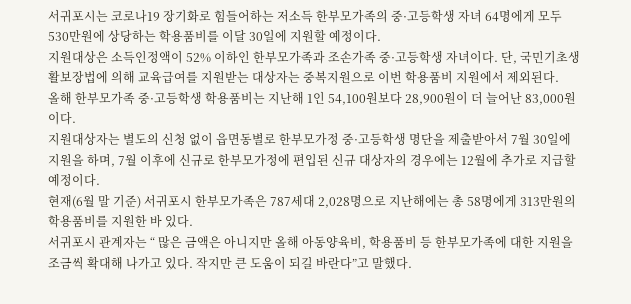서귀포시는 코로나19 장기화로 힘들어하는 저소득 한부모가족의 중·고등학생 자녀 64명에게 모두 530만원에 상당하는 학용품비를 이달 30일에 지원할 예정이다.
지원대상은 소득인정액이 52% 이하인 한부모가족과 조손가족 중·고등학생 자녀이다. 단, 국민기초생활보장법에 의해 교육급여를 지원받는 대상자는 중복지원으로 이번 학용품비 지원에서 제외된다.
올해 한부모가족 중·고등학생 학용품비는 지난해 1인 54,100원보다 28,900원이 더 늘어난 83,000원이다.
지원대상자는 별도의 신청 없이 읍면동별로 한부모가정 중·고등학생 명단을 제출받아서 7월 30일에 지원을 하며, 7월 이후에 신규로 한부모가정에 편입된 신규 대상자의 경우에는 12월에 추가로 지급할 예정이다.
현재(6월 말 기준) 서귀포시 한부모가족은 787세대 2,028명으로 지난해에는 총 58명에게 313만원의 학용품비를 지원한 바 있다.
서귀포시 관계자는 “ 많은 금액은 아니지만 올해 아동양육비, 학용품비 등 한부모가족에 대한 지원을 조금씩 확대해 나가고 있다. 작지만 큰 도움이 되길 바란다”고 말했다.